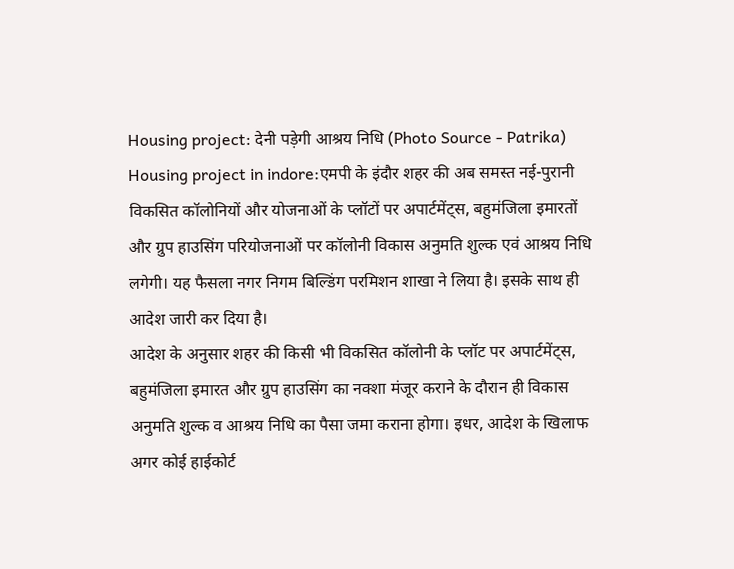Housing project: देनी पड़ेगी आश्रय निधि (Photo Source - Patrika)
Housing project in indore:एमपी के इंदौर शहर की अब समस्त नई-पुरानी विकसित कॉलोनियों और योजनाओं के प्लॉटों पर अपार्टमेंट्स, बहुमंजिला इमारतों और ग्रुप हाउसिंग परियोजनाओं पर कॉलोनी विकास अनुमति शुल्क एवं आश्रय निधि लगेगी। यह फैसला नगर निगम बिल्डिंग परमिशन शाखा ने लिया है। इसके साथ ही आदेश जारी कर दिया है।
आदेश के अनुसार शहर की किसी भी विकसित कॉलोनी के प्लॉट पर अपार्टमेंट्स, बहुमंजिला इमारत और ग्रुप हाउसिंग का नक्शा मंजूर कराने के दौरान ही विकास अनुमति शुल्क व आश्रय निधि का पैसा जमा कराना होगा। इधर, आदेश के खिलाफ अगर कोई हाईकोर्ट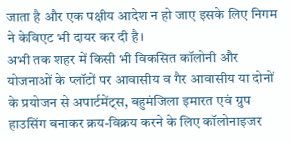जाता है और एक पक्षीय आदेश न हो जाए इसके लिए निगम ने केविएट भी दायर कर दी है।
अभी तक शहर में किसी भी विकसित कॉलोनी और योजनाओं के प्लॉटों पर आवासीय व गैर आवासीय या दोनों के प्रयोजन से अपार्टमेंट्स, बहुमंजिला इमारत एवं ग्रुप हाउसिंग बनाकर क्रय-विक्रय करने के लिए कॉलोनाइजर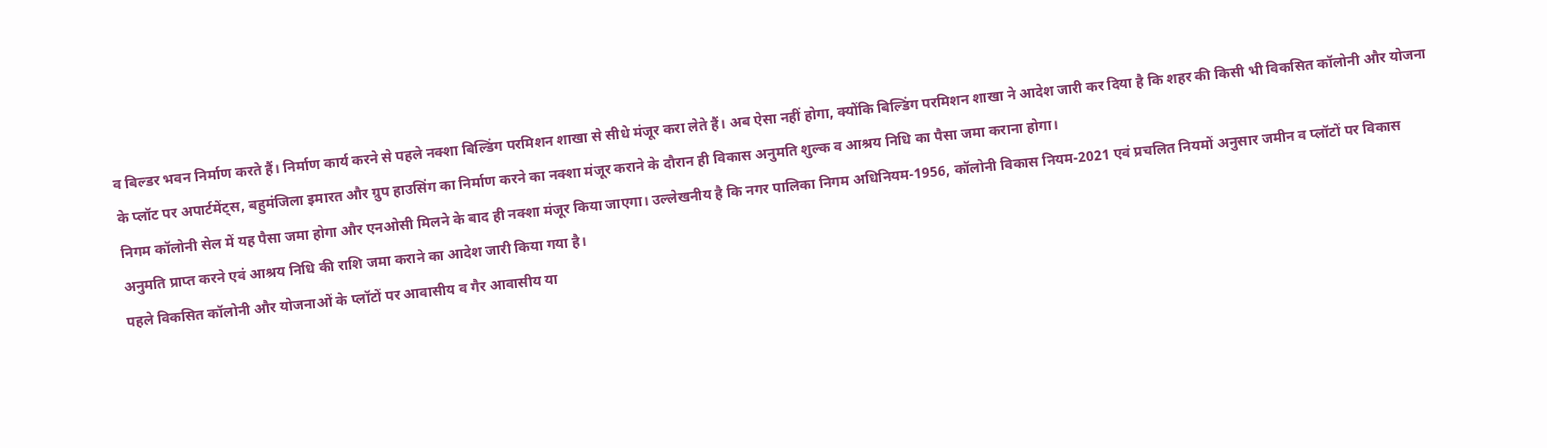व बिल्डर भवन निर्माण करते हैं। निर्माण कार्य करने से पहले नक्शा बिल्डिंग परमिशन शाखा से सीधे मंजूर करा लेते हैं। अब ऐसा नहीं होगा, क्योंकि बिल्डिंग परमिशन शाखा ने आदेश जारी कर दिया है कि शहर की किसी भी विकसित कॉलोनी और योजना के प्लॉट पर अपार्टमेंट्स, बहुमंजिला इमारत और ग्रुप हाउसिंग का निर्माण करने का नक्शा मंजूर कराने के दौरान ही विकास अनुमति शुल्क व आश्रय निधि का पैसा जमा कराना होगा।
निगम कॉलोनी सेल में यह पैसा जमा होगा और एनओसी मिलने के बाद ही नक्शा मंजूर किया जाएगा। उल्लेखनीय है कि नगर पालिका निगम अधिनियम-1956, कॉलोनी विकास नियम-2021 एवं प्रचलित नियमों अनुसार जमीन व प्लॉटों पर विकास अनुमति प्राप्त करने एवं आश्रय निधि की राशि जमा कराने का आदेश जारी किया गया है।
पहले विकसित कॉलोनी और योजनाओं के प्लॉटों पर आवासीय व गैर आवासीय या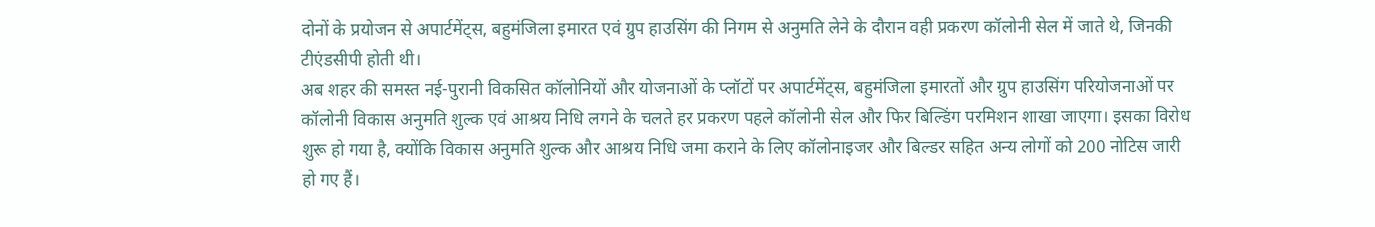दोनों के प्रयोजन से अपार्टमेंट्स, बहुमंजिला इमारत एवं ग्रुप हाउसिंग की निगम से अनुमति लेने के दौरान वही प्रकरण कॉलोनी सेल में जाते थे, जिनकी टीएंडसीपी होती थी।
अब शहर की समस्त नई-पुरानी विकसित कॉलोनियों और योजनाओं के प्लॉटों पर अपार्टमेंट्स, बहुमंजिला इमारतों और ग्रुप हाउसिंग परियोजनाओं पर कॉलोनी विकास अनुमति शुल्क एवं आश्रय निधि लगने के चलते हर प्रकरण पहले कॉलोनी सेल और फिर बिल्डिंग परमिशन शाखा जाएगा। इसका विरोध शुरू हो गया है, क्योंकि विकास अनुमति शुल्क और आश्रय निधि जमा कराने के लिए कॉलोनाइजर और बिल्डर सहित अन्य लोगों को 200 नोटिस जारी हो गए हैं।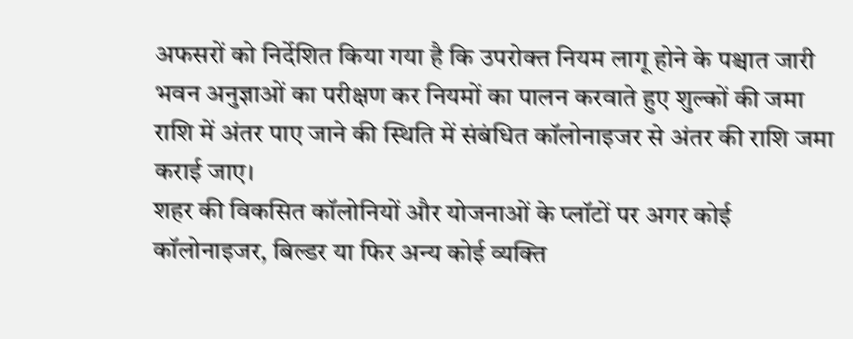अफसरों को निर्देशित किया गया है कि उपरोक्त नियम लागू होने के पश्चात जारी भवन अनुज्ञाओं का परीक्षण कर नियमों का पालन करवाते हुए शुल्कों की जमा राशि में अंतर पाए जाने की स्थिति में संबंधित कॉलोनाइजर से अंतर की राशि जमा कराई जाए।
शहर की विकसित कॉलोनियों और योजनाओं के प्लॉटों पर अगर कोई कॉलोनाइजर, बिल्डर या फिर अन्य कोई व्यक्ति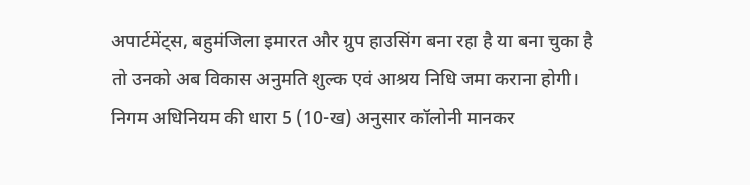अपार्टमेंट्स, बहुमंजिला इमारत और ग्रुप हाउसिंग बना रहा है या बना चुका है तो उनको अब विकास अनुमति शुल्क एवं आश्रय निधि जमा कराना होगी। निगम अधिनियम की धारा 5 (10-ख) अनुसार कॉलोनी मानकर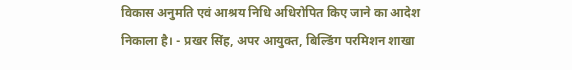विकास अनुमति एवं आश्रय निधि अधिरोपित किए जाने का आदेश निकाला है। - प्रखर सिंह, अपर आयुक्त, बिल्डिंग परमिशन शाखा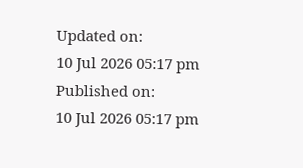Updated on:
10 Jul 2026 05:17 pm
Published on:
10 Jul 2026 05:17 pm